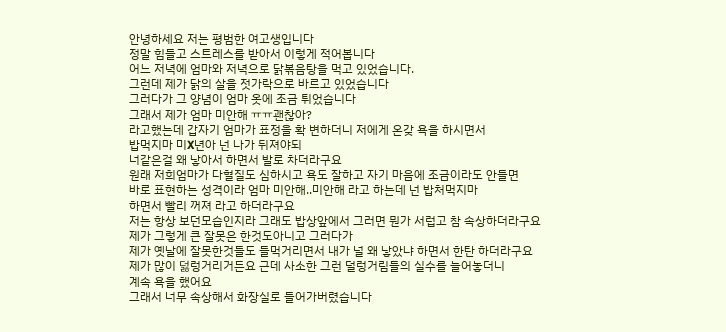안녕하세요 저는 평범한 여고생입니다
정말 힘들고 스트레스를 받아서 이렇게 적어봅니다
어느 저녁에 엄마와 저녁으로 닭볶음탕을 먹고 있었습니다.
그런데 제가 닭의 살을 젓가락으로 바르고 있었습니다
그러다가 그 양념이 엄마 옷에 조금 튀었습니다
그래서 제가 엄마 미안해 ㅠㅠ괜찮아?
라고했는데 갑자기 엄마가 표정을 확 변하더니 저에게 온갖 욕을 하시면서
밥먹지마 미X년아 넌 나가 뒤져야되
너같은걸 왜 낳아서 하면서 발로 차더라구요
원래 저희엄마가 다혈질도 심하시고 욕도 잘하고 자기 마음에 조금이라도 안들면
바로 표현하는 성격이라 엄마 미안해..미안해 라고 하는데 넌 밥처먹지마
하면서 빨리 꺼져 라고 하더라구요
저는 항상 보던모습인지라 그래도 밥상앞에서 그러면 뭔가 서럽고 참 속상하더라구요
제가 그렇게 큰 잘못은 한것도아니고 그러다가
제가 옛날에 잘못한것들도 들먹거리면서 내가 널 왜 낳았냐 하면서 한탄 하더라구요
제가 많이 덣렁거리거든요 근데 사소한 그런 덜렁거림들의 실수를 늘어놓더니
계속 욕을 했어요
그래서 너무 속상해서 화장실로 들어가버렸습니다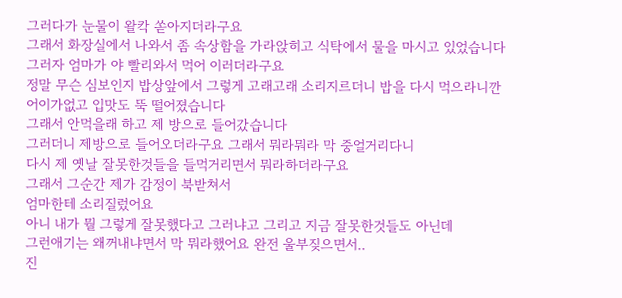그러다가 눈물이 왈칵 쏟아지더라구요
그래서 화장실에서 나와서 좀 속상함을 가라앉히고 식탁에서 물을 마시고 있었습니다
그러자 엄마가 야 빨리와서 먹어 이러더라구요
정말 무슨 심보인지 밥상앞에서 그렇게 고래고래 소리지르더니 밥을 다시 먹으라니깐
어이가없고 입맛도 뚝 떨어졌습니다
그래서 안먹을래 하고 제 방으로 들어갔습니다
그러더니 제방으로 들어오더라구요 그래서 뭐라뭐라 막 중얼거리다니
다시 제 옛날 잘못한것들을 들먹거리면서 뭐라하더라구요
그래서 그순간 제가 감정이 북받쳐서
엄마한테 소리질렀어요
아니 내가 뭘 그렇게 잘못했다고 그러냐고 그리고 지금 잘못한것들도 아닌데
그런애기는 왜꺼내냐면서 막 뭐라했어요 완전 울부짖으면서..
진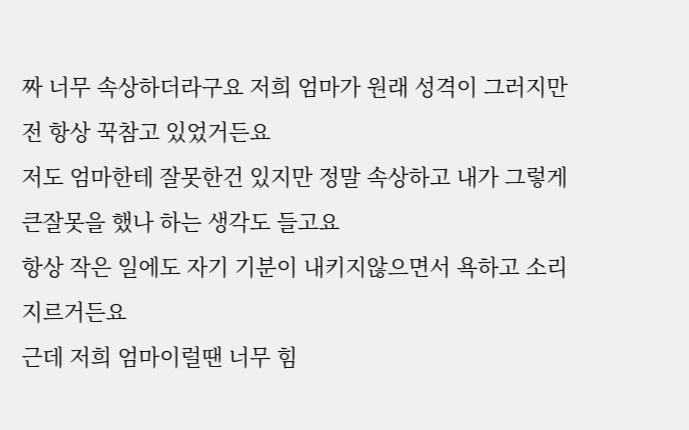짜 너무 속상하더라구요 저희 엄마가 원래 성격이 그러지만 전 항상 꾹참고 있었거든요
저도 엄마한테 잘못한건 있지만 정말 속상하고 내가 그렇게 큰잘못을 했나 하는 생각도 들고요
항상 작은 일에도 자기 기분이 내키지않으면서 욕하고 소리지르거든요
근데 저희 엄마이럴땐 너무 힘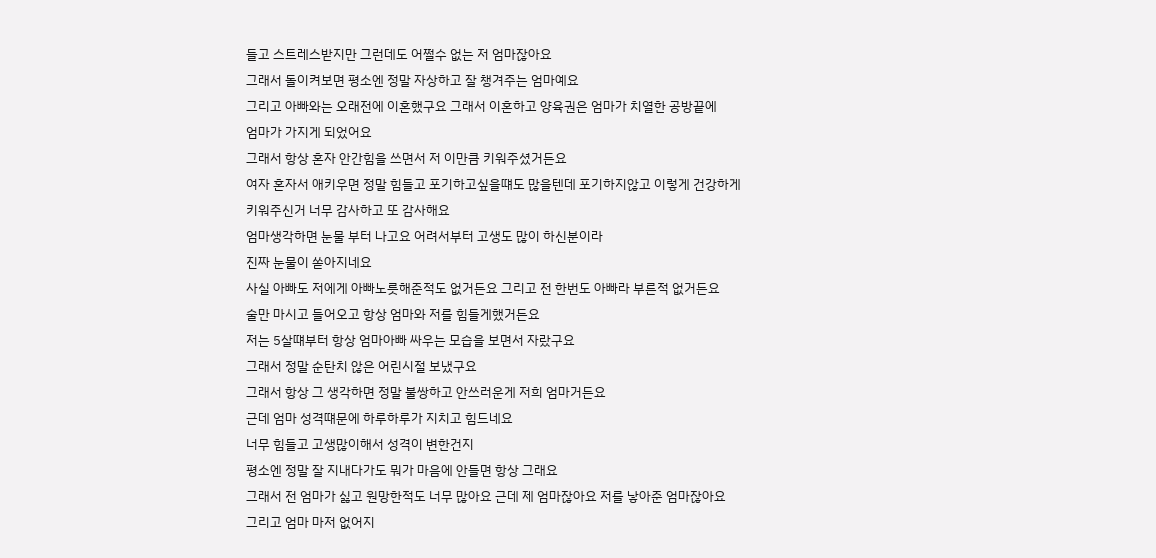들고 스트레스받지만 그런데도 어쩔수 없는 저 엄마잖아요
그래서 돌이켜보면 평소엔 정말 자상하고 잘 챙겨주는 엄마예요
그리고 아빠와는 오래전에 이혼했구요 그래서 이혼하고 양육권은 엄마가 치열한 공방끝에
엄마가 가지게 되었어요
그래서 항상 혼자 안간힘을 쓰면서 저 이만큼 키워주셨거든요
여자 혼자서 애키우면 정말 힘들고 포기하고싶을떄도 많을텐데 포기하지않고 이렇게 건강하게
키워주신거 너무 감사하고 또 감사해요
엄마생각하면 눈물 부터 나고요 어려서부터 고생도 많이 하신분이라
진짜 눈물이 쏟아지네요
사실 아빠도 저에게 아빠노릇해준적도 없거든요 그리고 전 한번도 아빠라 부른적 없거든요
술만 마시고 들어오고 항상 엄마와 저를 힘들게했거든요
저는 5살떄부터 항상 엄마아빠 싸우는 모습을 보면서 자랐구요
그래서 정말 순탄치 않은 어린시절 보냈구요
그래서 항상 그 생각하면 정말 불쌍하고 안쓰러운게 저희 엄마거든요
근데 엄마 성격떄문에 하루하루가 지치고 힘드네요
너무 힘들고 고생많이해서 성격이 변한건지
평소엔 정말 잘 지내다가도 뭐가 마음에 안들면 항상 그래요
그래서 전 엄마가 싫고 원망한적도 너무 많아요 근데 제 엄마잖아요 저를 낳아준 엄마잖아요
그리고 엄마 마저 없어지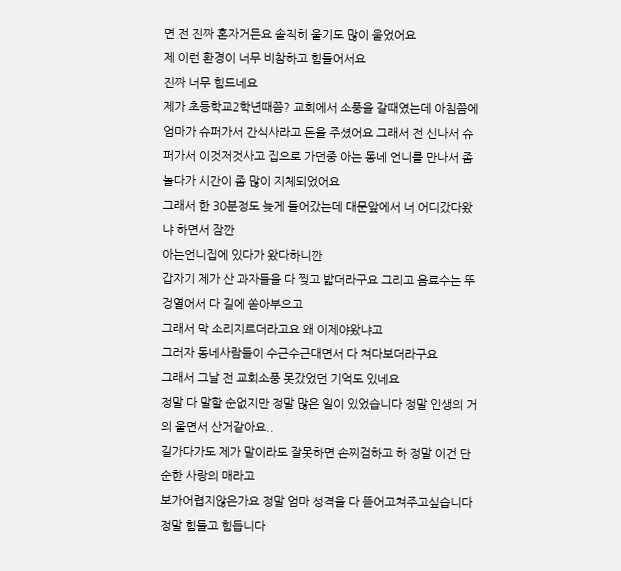면 전 진짜 혼자거든요 솔직히 울기도 많이 울었어요
제 이런 환경이 너무 비참하고 힘들어서요
진짜 너무 힘드네요
제가 초등학교2학년때쯤? 교회에서 소풍을 갈때였는데 아침쯤에 엄마가 슈퍼가서 간식사라고 돈을 주셨어요 그래서 전 신나서 슈퍼가서 이것저것사고 집으로 가던중 아는 동네 언니를 만나서 좀 놀다가 시간이 좀 많이 지체되었어요
그래서 한 30분정도 늦게 들어갔는데 대문앞에서 너 어디갔다왔냐 하면서 잠깐
아는언니집에 있다가 왔다하니깐
갑자기 제가 산 과자들을 다 찢고 밟더라구요 그리고 음료수는 뚜겅열어서 다 길에 쏟아부으고
그래서 막 소리지르더라고요 왜 이제야왔냐고
그러자 동네사람들이 수근수근대면서 다 쳐다보더라구요
그래서 그날 전 교회소풍 못갔었던 기억도 있네요
정말 다 말할 순없지만 정말 많은 일이 있었습니다 정말 인생의 거의 울면서 산거같아요..
길가다가도 제가 말이라도 잘못하면 손찌검하고 하 정말 이건 단순한 사랑의 매라고
보가어렵지않은가요 정말 엄마 성격을 다 뜯어고쳐주고싶습니다
정말 힘들고 힘듭니다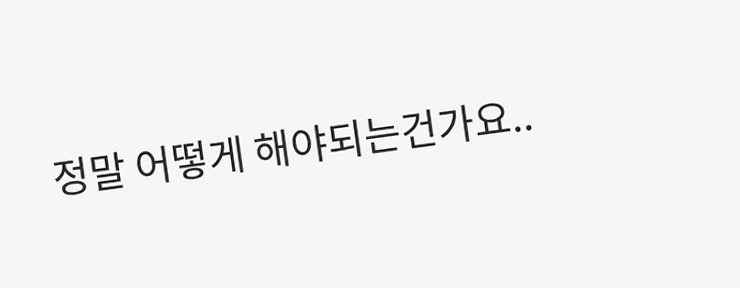정말 어떻게 해야되는건가요..